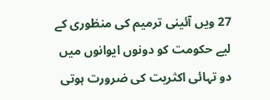27 ویں آئینی ترمیم کی منظوری کے لیے حکومت کو دونوں ایوانوں میں دو تہائی اکثریت کی ضرورت ہوتی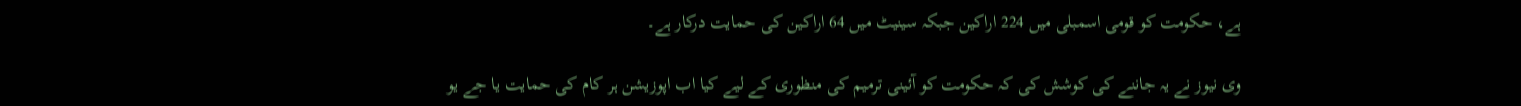ہے، حکومت کو قومی اسمبلی میں 224 اراکین جبکہ سینیٹ میں 64 اراکین کی حمایت درکار ہے۔

وی نیوز نے یہ جاننے کی کوشش کی کہ حکومت کو آئینی ترمیم کی منظوری کے لیے کیا اب اپوزیشن ہر کام کی حمایت یا جے یو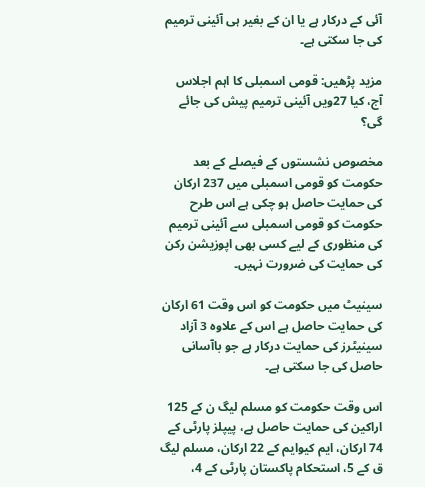آئی کے درکار ہے یا ان کے بغیر ہی آئینی ترمیم کی جا سکتی ہے۔

مزید پڑھیں: قومی اسمبلی کا اہم اجلاس آج، کیا 27ویں آئینی ترمیم پیش کی جائے گی؟

مخصوص نشستوں کے فیصلے کے بعد حکومت کو قومی اسمبلی میں 237 ارکان کی حمایت حاصل ہو چکی ہے اس طرح حکومت کو قومی اسمبلی سے آئینی ترمیم کی منظوری کے لیے کسی بھی اپوزیشن رکن کی حمایت کی ضرورت نہیں۔

سینیٹ میں حکومت کو اس وقت 61 ارکان کی حمایت حاصل ہے اس کے علاوہ 3 آزاد سینیٹرز کی حمایت درکار ہے جو باآسانی حاصل کی جا سکتی ہے۔

اس وقت حکومت کو مسلم لیگ ن کے 125 اراکین کی حمایت حاصل ہے، پیپلز پارٹی کے 74 ارکان، ایم کیوایم کے 22 ارکان، مسلم لیگ ق کے 5، استحکام پاکستان پارٹی کے 4،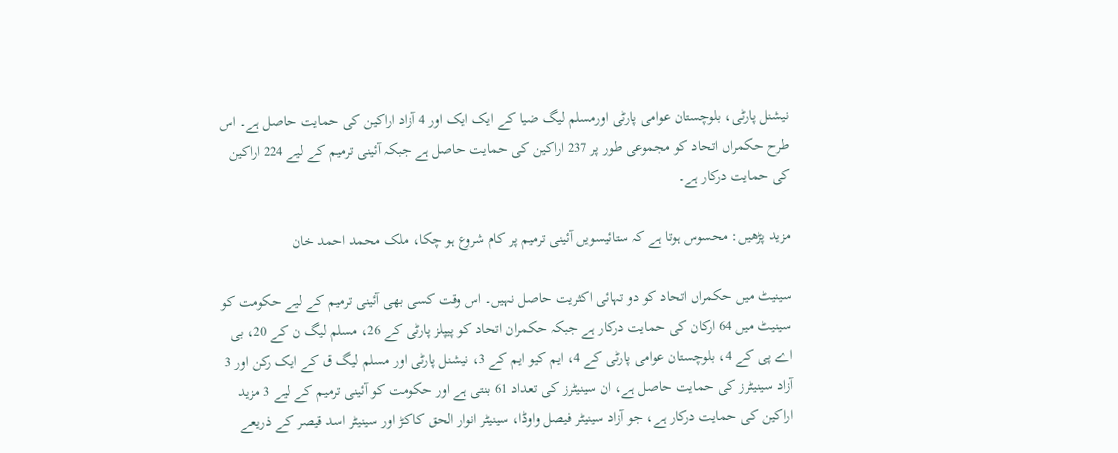نیشنل پارٹی، بلوچستان عوامی پارٹی اورمسلم لیگ ضیا کے ایک ایک اور 4 آزاد اراکین کی حمایت حاصل ہے۔ اس طرح حکمراں اتحاد کو مجموعی طور پر 237 اراکین کی حمایت حاصل ہے جبکہ آئینی ترمیم کے لیے 224 اراکین کی حمایت درکار ہے۔

مزید پڑھیں: محسوس ہوتا ہے کہ ستائیسویں آئینی ترمیم پر کام شروع ہو چکا، ملک محمد احمد خان

سینیٹ میں حکمراں اتحاد کو دو تہائی اکثریت حاصل نہیں۔ اس وقت کسی بھی آئینی ترمیم کے لیے حکومت کو سینیٹ میں 64 ارکان کی حمایت درکار ہے جبکہ حکمران اتحاد کو پیپلز پارٹی کے 26، مسلم لیگ ن کے 20، بی اے پی کے 4، بلوچستان عوامی پارٹی کے 4، ایم کیو ایم کے 3، نیشنل پارٹی اور مسلم لیگ ق کے ایک رکن اور 3 آزاد سینیٹرز کی حمایت حاصل ہے، ان سینیٹرز کی تعداد 61 بنتی ہے اور حکومت کو آئینی ترمیم کے لیے 3 مزید اراکین کی حمایت درکار ہے، جو آزاد سینیٹر فیصل واوڈا، سینیٹر انوار الحق کاکڑ اور سینیٹر اسد قیصر کے ذریعے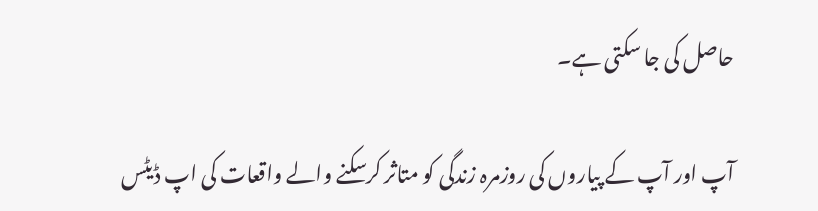حاصل کی جا سکتی ہے۔

آپ اور آپ کے پیاروں کی روزمرہ زندگی کو متاثر کرسکنے والے واقعات کی اپ ڈیٹس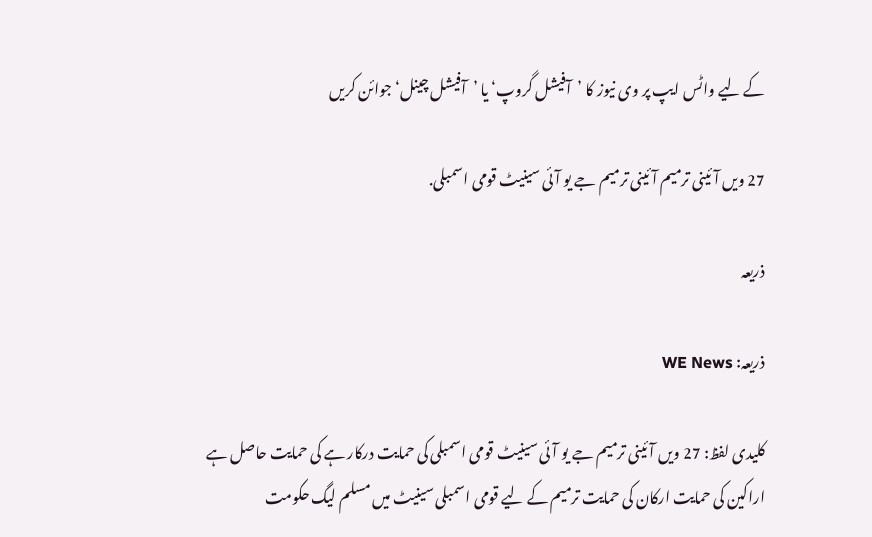کے لیے واٹس ایپ پر وی نیوز کا ’آفیشل گروپ‘ یا ’آفیشل چینل‘ جوائن کریں

27 ویں آئینی ترمیم آئینی ترمیم جے یو آئی سینیٹ قومی اسمبلی.

ذریعہ

ذریعہ: WE News

کلیدی لفظ: 27 ویں آئینی ترمیم جے یو آئی سینیٹ قومی اسمبلی کی حمایت درکار ہے کی حمایت حاصل ہے اراکین کی حمایت ارکان کی حمایت ترمیم کے لیے قومی اسمبلی سینیٹ میں مسلم لیگ حکومت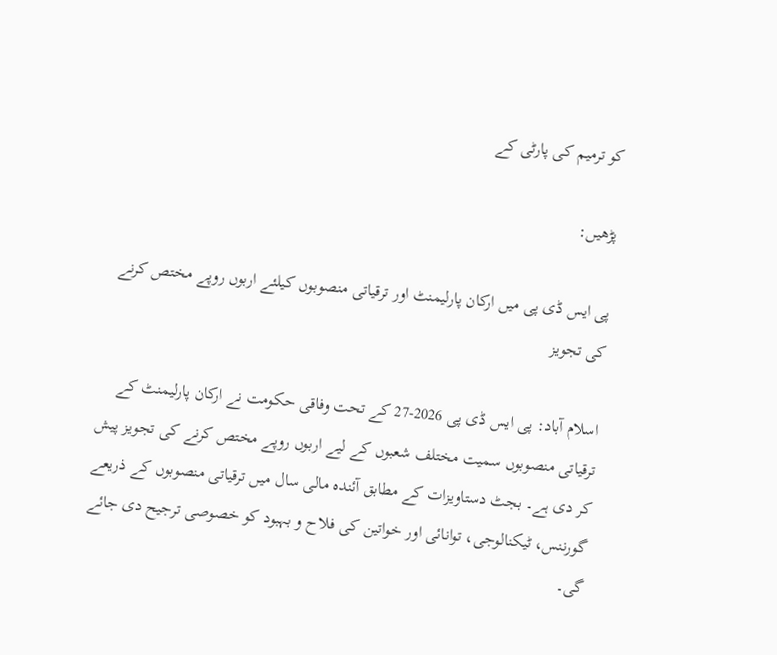کو ترمیم کی پارٹی کے

پڑھیں:

پی ایس ڈی پی میں ارکان پارلیمنٹ اور ترقیاتی منصوبوں کیلئے اربوں روپے مختص کرنے کی تجویز

اسلام آباد: پی ایس ڈی پی 2026-27 کے تحت وفاقی حکومت نے ارکان پارلیمنٹ کے ترقیاتی منصوبوں سمیت مختلف شعبوں کے لیے اربوں روپے مختص کرنے کی تجویز پیش کر دی ہے۔ بجٹ دستاویزات کے مطابق آئندہ مالی سال میں ترقیاتی منصوبوں کے ذریعے گورننس، ٹیکنالوجی، توانائی اور خواتین کی فلاح و بہبود کو خصوصی ترجیح دی جائے گی۔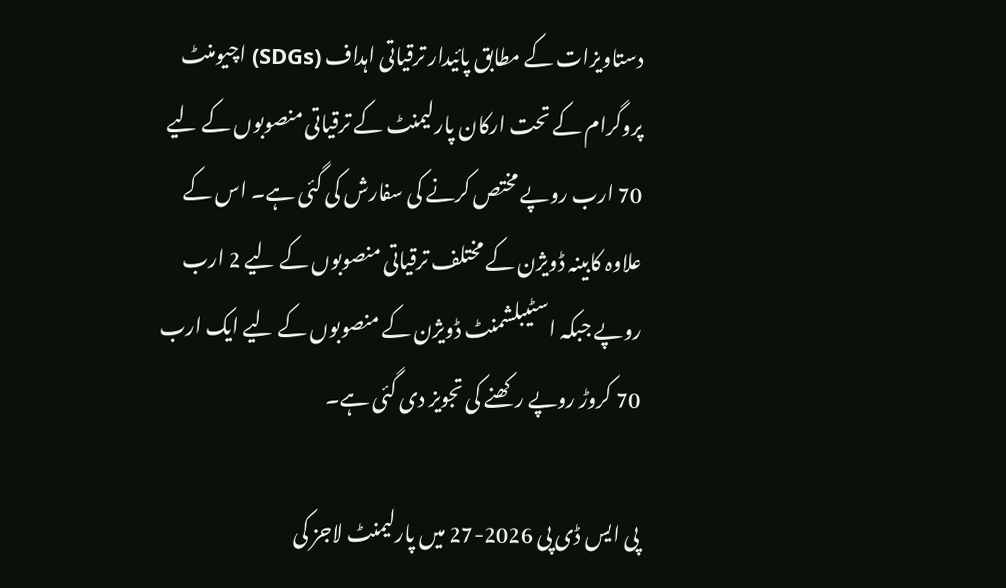دستاویزات کے مطابق پائیدار ترقیاتی اہداف (SDGs) اچیومنٹ پروگرام کے تحت ارکان پارلیمنٹ کے ترقیاتی منصوبوں کے لیے 70 ارب روپے مختص کرنے کی سفارش کی گئی ہے۔ اس کے علاوہ کابینہ ڈویژن کے مختلف ترقیاتی منصوبوں کے لیے 2 ارب روپے جبکہ اسٹیبلشمنٹ ڈویژن کے منصوبوں کے لیے ایک ارب 70 کروڑ روپے رکھنے کی تجویز دی گئی ہے۔

پی ایس ڈی پی 2026-27 میں پارلیمنٹ لاجز کی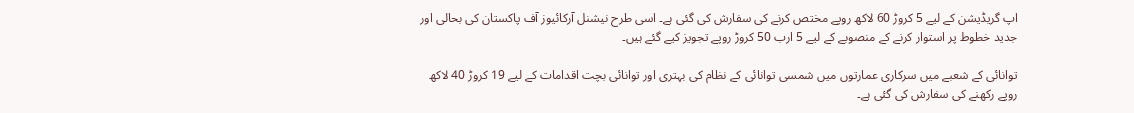اپ گریڈیشن کے لیے 5 کروڑ 60 لاکھ روپے مختص کرنے کی سفارش کی گئی ہے۔ اسی طرح نیشنل آرکائیوز آف پاکستان کی بحالی اور جدید خطوط پر استوار کرنے کے منصوبے کے لیے 5 ارب 50 کروڑ روپے تجویز کیے گئے ہیں۔

توانائی کے شعبے میں سرکاری عمارتوں میں شمسی توانائی کے نظام کی بہتری اور توانائی بچت اقدامات کے لیے 19 کروڑ 40 لاکھ روپے رکھنے کی سفارش کی گئی ہے۔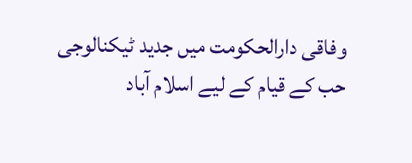وفاقی دارالحکومت میں جدید ٹیکنالوجی حب کے قیام کے لیے اسلام آباد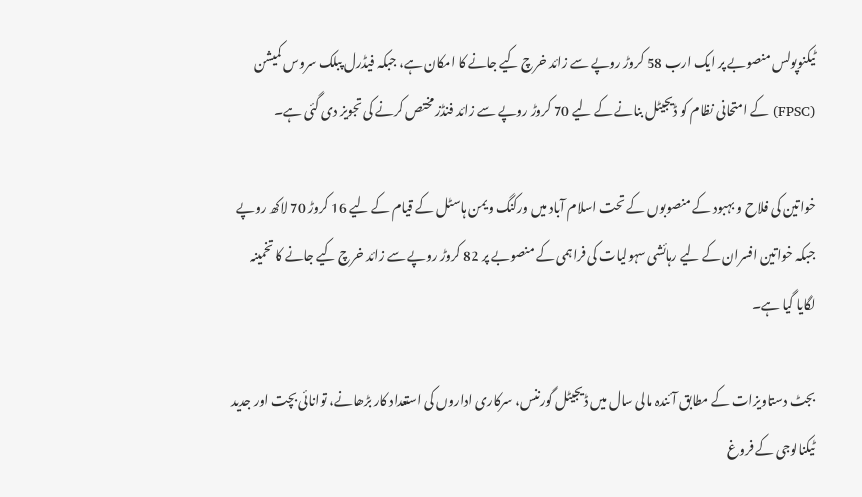ٹیکنوپولس منصوبے پر ایک ارب 58 کروڑ روپے سے زائد خرچ کیے جانے کا امکان ہے، جبکہ فیڈرل پبلک سروس کمیشن (FPSC) کے امتحانی نظام کو ڈیجیٹل بنانے کے لیے 70 کروڑ روپے سے زائد فنڈز مختص کرنے کی تجویز دی گئی ہے۔

خواتین کی فلاح و بہبود کے منصوبوں کے تحت اسلام آباد میں ورکنگ ویمن ہاسٹل کے قیام کے لیے 16 کروڑ 70 لاکھ روپے جبکہ خواتین افسران کے لیے رہائشی سہولیات کی فراہمی کے منصوبے پر 82 کروڑ روپے سے زائد خرچ کیے جانے کا تخمینہ لگایا گیا ہے۔

بجٹ دستاویزات کے مطابق آئندہ مالی سال میں ڈیجیٹل گورننس، سرکاری اداروں کی استعداد کار بڑھانے، توانائی بچت اور جدید ٹیکنالوجی کے فروغ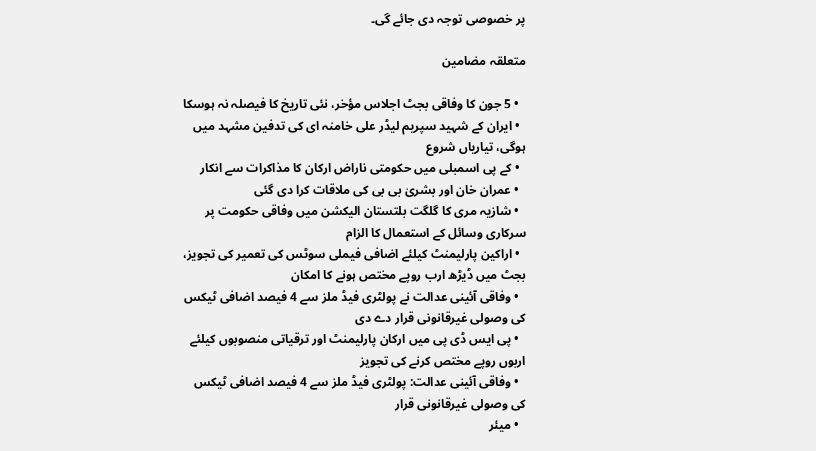پر خصوصی توجہ دی جائے گی۔

متعلقہ مضامین

  • 5 جون کا وفاقی بجٹ اجلاس مؤخر، نئی تاریخ کا فیصلہ نہ ہوسکا
  • ایران کے شہید سپریم لیڈر علی خامنہ ای کی تدفین مشہد میں ہوگی، تیاریاں شروع
  • کے پی اسمبلی میں حکومتی ناراض ارکان کا مذاکرات سے انکار
  • عمران خان اور بشریٰ بی بی کی ملاقات کرا دی گئی
  • شازیہ مری کا گلگت بلتستان الیکشن میں وفاقی حکومت پر سرکاری وسائل کے استعمال کا الزام
  • اراکین پارلیمنٹ کیلئے اضافی فیملی سوٹس کی تعمیر کی تجویز، بجٹ میں ڈیڑھ ارب روپے مختص ہونے کا امکان
  • وفاقی آئینی عدالت نے پولٹری فیڈ ملز سے 4 فیصد اضافی ٹیکس کی وصولی غیرقانونی قرار دے دی
  • پی ایس ڈی پی میں ارکان پارلیمنٹ اور ترقیاتی منصوبوں کیلئے اربوں روپے مختص کرنے کی تجویز
  • وفاقی آئینی عدالت: پولٹری فیڈ ملز سے 4 فیصد اضافی ٹیکس کی وصولی غیرقانونی قرار
  • میئر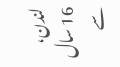لندن، 16 سال سے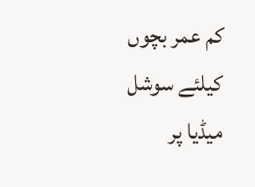کم عمر بچوں کیلئے سوشل میڈیا پر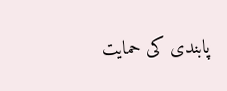پابندی کی حمایت